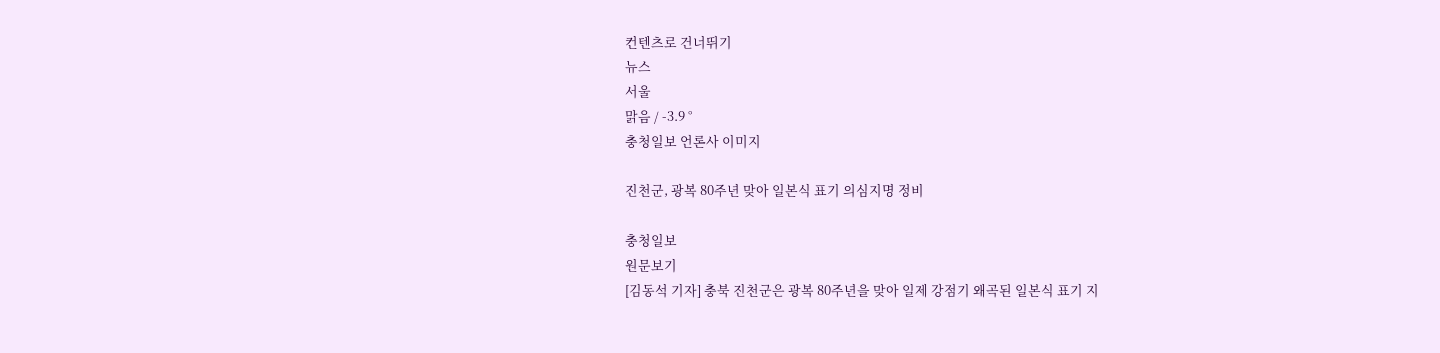컨텐츠로 건너뛰기
뉴스
서울
맑음 / -3.9 °
충청일보 언론사 이미지

진천군, 광복 80주년 맞아 일본식 표기 의심지명 정비

충청일보
원문보기
[김동석 기자] 충북 진천군은 광복 80주년을 맞아 일제 강점기 왜곡된 일본식 표기 지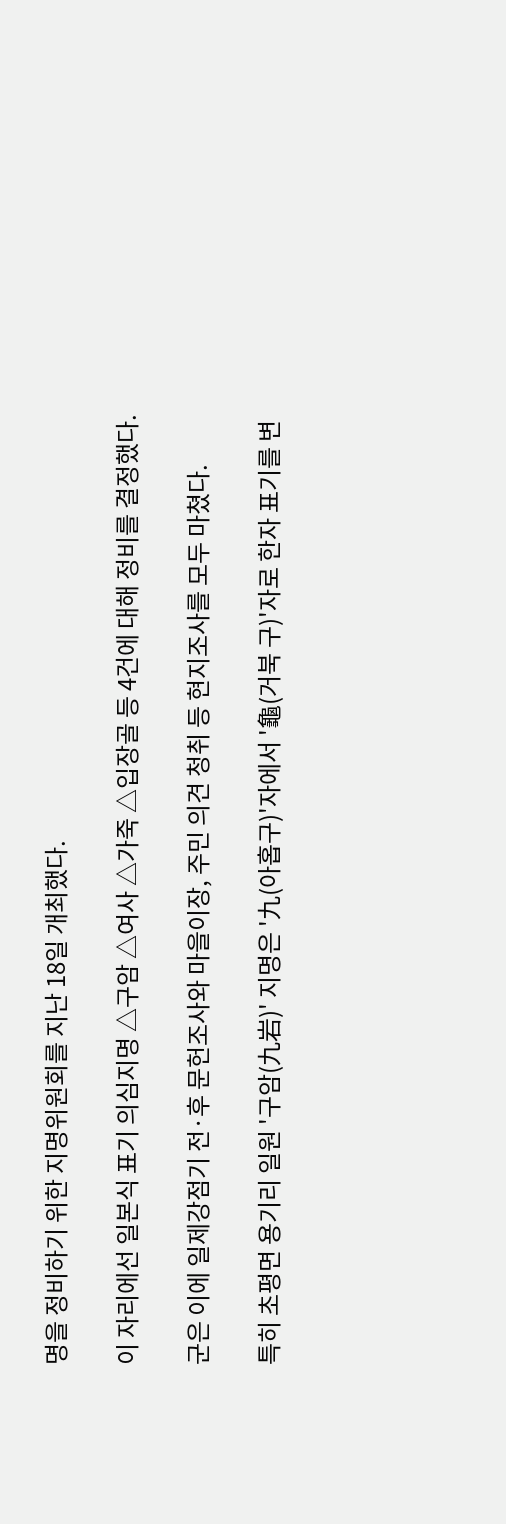명을 정비하기 위한 지명위원회를 지난 18일 개최했다.

이 자리에선 일본식 표기 의심지명 △구암 △여사 △가죽 △입장골 등 4건에 대해 정비를 결정했다.

군은 이에 일제강점기 전·후 문헌조사와 마을이장, 주민 의견 청취 등 현지조사를 모두 마쳤다.

특히 초평면 용기리 일원 '구암(九岩)' 지명은 '九(아홉구)'자에서 '龜(거북 구)'자로 한자 표기를 변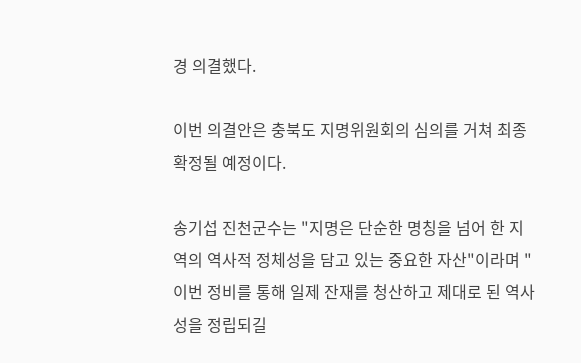경 의결했다.

이번 의결안은 충북도 지명위원회의 심의를 거쳐 최종 확정될 예정이다.

송기섭 진천군수는 "지명은 단순한 명칭을 넘어 한 지역의 역사적 정체성을 담고 있는 중요한 자산"이라며 "이번 정비를 통해 일제 잔재를 청산하고 제대로 된 역사성을 정립되길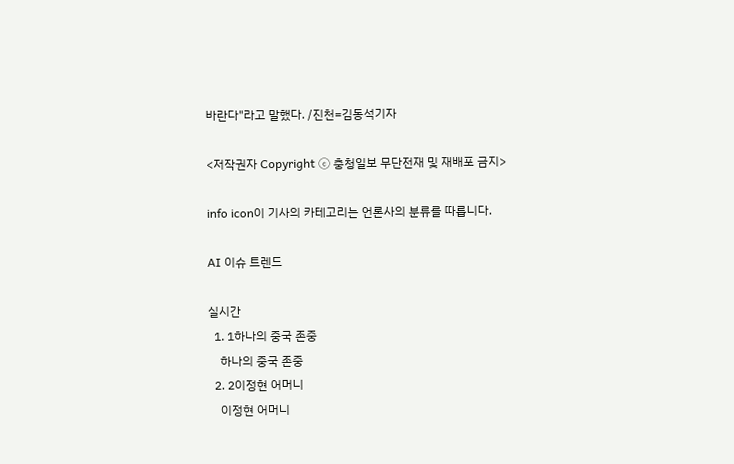바란다"라고 말했다. /진천=김동석기자

<저작권자 Copyright ⓒ 충청일보 무단전재 및 재배포 금지>

info icon이 기사의 카테고리는 언론사의 분류를 따릅니다.

AI 이슈 트렌드

실시간
  1. 1하나의 중국 존중
    하나의 중국 존중
  2. 2이정현 어머니
    이정현 어머니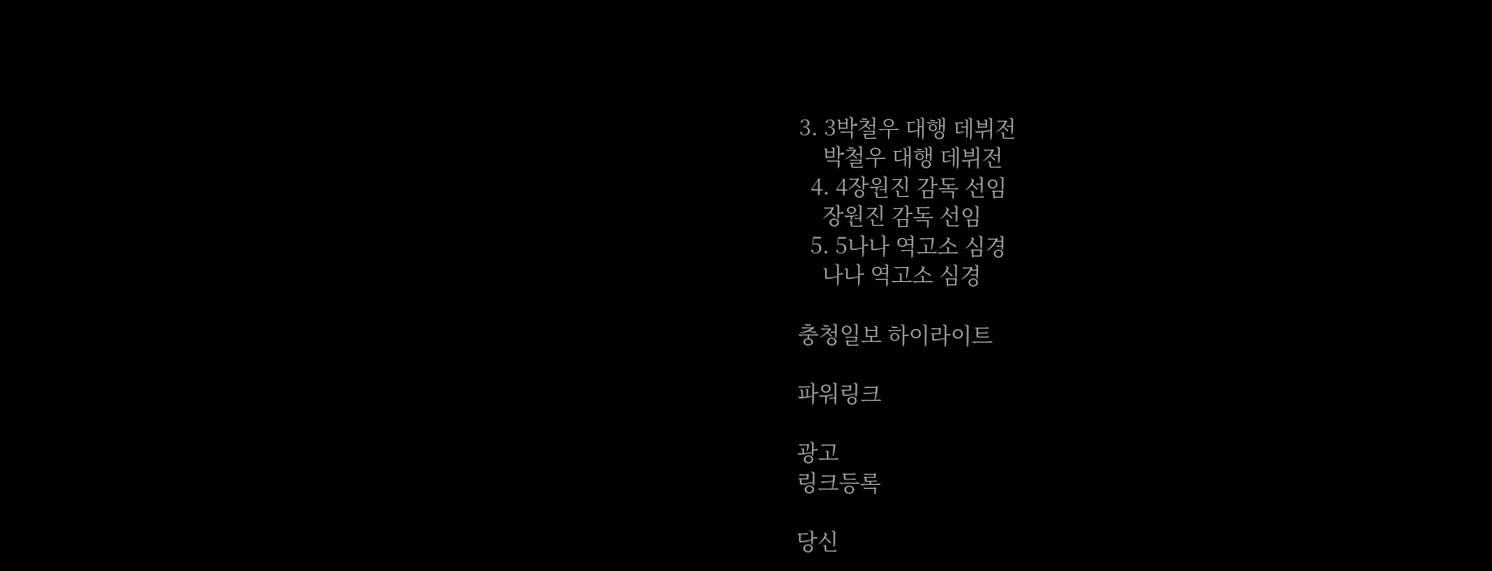3. 3박철우 대행 데뷔전
    박철우 대행 데뷔전
  4. 4장원진 감독 선임
    장원진 감독 선임
  5. 5나나 역고소 심경
    나나 역고소 심경

충청일보 하이라이트

파워링크

광고
링크등록

당신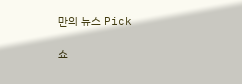만의 뉴스 Pick

쇼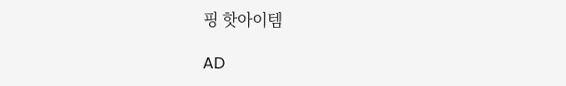핑 핫아이템

AD